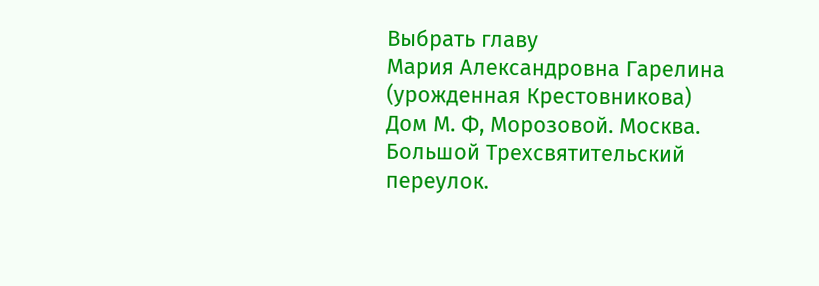Выбрать главу
Мария Александровна Гарелина (урожденная Крестовникова)
Дом М. Ф, Морозовой. Москва. Большой Трехсвятительский переулок.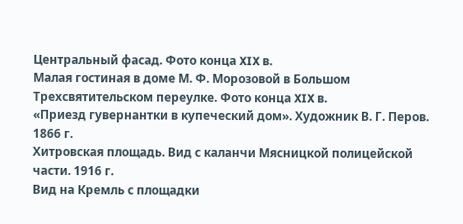Центральный фасад. Фото конца XIX в.
Малая гостиная в доме М. Ф. Морозовой в Большом Трехсвятительском переулке. Фото конца XIX в.
«Приезд гувернантки в купеческий дом». Художник В. Г. Перов. 1866 г.
Хитровская площадь. Вид с каланчи Мясницкой полицейской части. 1916 г.
Вид на Кремль с площадки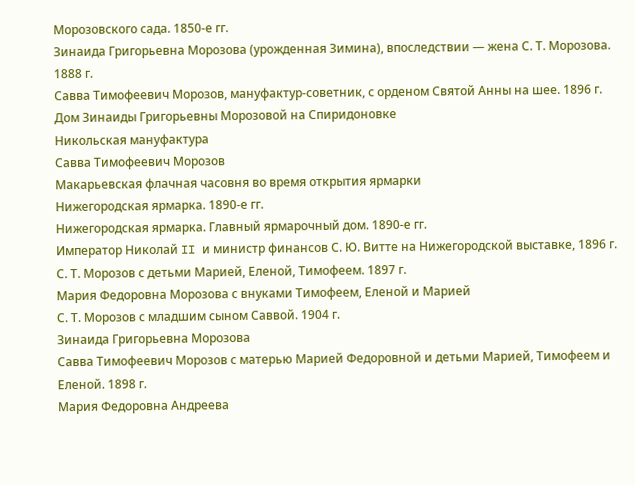Морозовского сада. 1850-е гг.
Зинаида Григорьевна Морозова (урожденная Зимина), впоследствии — жена С. Т. Морозова. 1888 г.
Савва Тимофеевич Морозов, мануфактур-советник, с орденом Святой Анны на шее. 1896 г.
Дом Зинаиды Григорьевны Морозовой на Спиридоновке
Никольская мануфактура
Савва Тимофеевич Морозов
Макарьевская флачная часовня во время открытия ярмарки
Нижегородская ярмарка. 1890-е гг.
Нижегородская ярмарка. Главный ярмарочный дом. 1890-е гг.
Император Николай II и министр финансов С. Ю. Витте на Нижегородской выставке, 1896 г.
С. Т. Морозов с детьми Марией, Еленой, Тимофеем. 1897 г.
Мария Федоровна Морозова с внуками Тимофеем, Еленой и Марией
С. Т. Морозов с младшим сыном Саввой. 1904 г.
Зинаида Григорьевна Морозова
Савва Тимофеевич Морозов с матерью Марией Федоровной и детьми Марией, Тимофеем и Еленой. 1898 г.
Мария Федоровна Андреева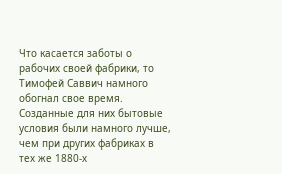Что касается заботы о рабочих своей фабрики, то Тимофей Саввич намного обогнал свое время. Созданные для них бытовые условия были намного лучше, чем при других фабриках в тех же 1880-х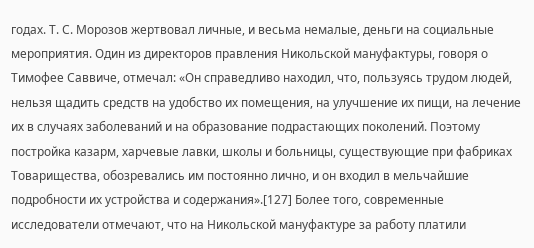годах. Т. С. Морозов жертвовал личные, и весьма немалые, деньги на социальные мероприятия. Один из директоров правления Никольской мануфактуры, говоря о Тимофее Саввиче, отмечал: «Он справедливо находил, что, пользуясь трудом людей, нельзя щадить средств на удобство их помещения, на улучшение их пищи, на лечение их в случаях заболеваний и на образование подрастающих поколений. Поэтому постройка казарм, харчевые лавки, школы и больницы, существующие при фабриках Товарищества, обозревались им постоянно лично, и он входил в мельчайшие подробности их устройства и содержания».[127] Более того, современные исследователи отмечают, что на Никольской мануфактуре за работу платили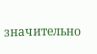значительно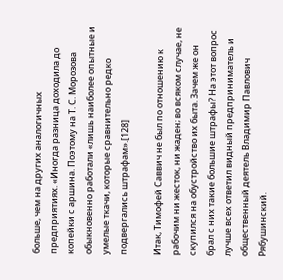больше, чем на других аналогичных предприятиях. «Иногда разница доходила до копейки с аршина. Поэтому на Т. С. Морозова обыкновенно работали «лишь наиболее опытные и умелые ткачи, которые сравнительно редко подвергались штрафам».[128]

Итак, Тимофей Саввич не был по отношению к рабочим ни жесток, ни жаден; во всяком случае, не скупился на обустройство их быта. Зачем же он брал с них такие большие штрафы? На этот вопрос лучше всех ответил видный предприниматель и общественный деятель Владимир Павлович Рябушинский.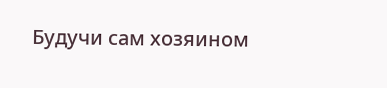Будучи сам хозяином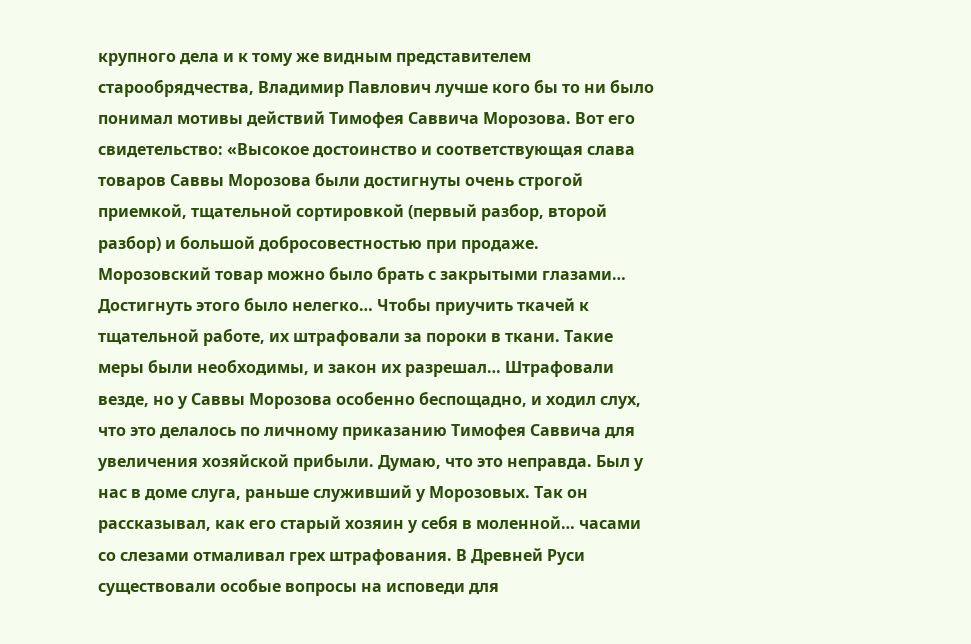крупного дела и к тому же видным представителем старообрядчества, Владимир Павлович лучше кого бы то ни было понимал мотивы действий Тимофея Саввича Морозова. Вот его свидетельство: «Высокое достоинство и соответствующая слава товаров Саввы Морозова были достигнуты очень строгой приемкой, тщательной сортировкой (первый разбор, второй разбор) и большой добросовестностью при продаже. Морозовский товар можно было брать с закрытыми глазами… Достигнуть этого было нелегко… Чтобы приучить ткачей к тщательной работе, их штрафовали за пороки в ткани. Такие меры были необходимы, и закон их разрешал… Штрафовали везде, но у Саввы Морозова особенно беспощадно, и ходил слух, что это делалось по личному приказанию Тимофея Саввича для увеличения хозяйской прибыли. Думаю, что это неправда. Был у нас в доме слуга, раньше служивший у Морозовых. Так он рассказывал, как его старый хозяин у себя в моленной… часами со слезами отмаливал грех штрафования. В Древней Руси существовали особые вопросы на исповеди для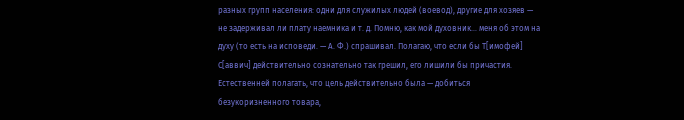разных групп населения: одни для служилых людей (воевод), другие для хозяев — не задерживал ли плату наемника и т. д. Помню, как мой духовник… меня об этом на духу (то есть на исповеди. — А. Ф.) спрашивал. Полагаю, что если бы Т[имофей] С[аввич] действительно сознательно так грешил, его лишили бы причастия. Естественней полагать, что цель действительно была — добиться безукоризненного товара,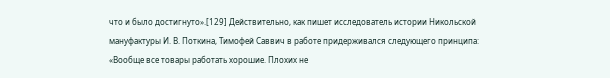что и было достигнуто».[129] Действительно, как пишет исследователь истории Никольской мануфактуры И. В. Поткина, Тимофей Саввич в работе придерживался следующего принципа: «Вообще все товары работать хорошие. Плохих не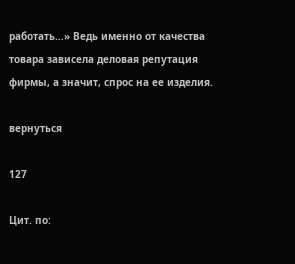работать…» Ведь именно от качества товара зависела деловая репутация фирмы, а значит, спрос на ее изделия.

вернуться

127

Цит. по: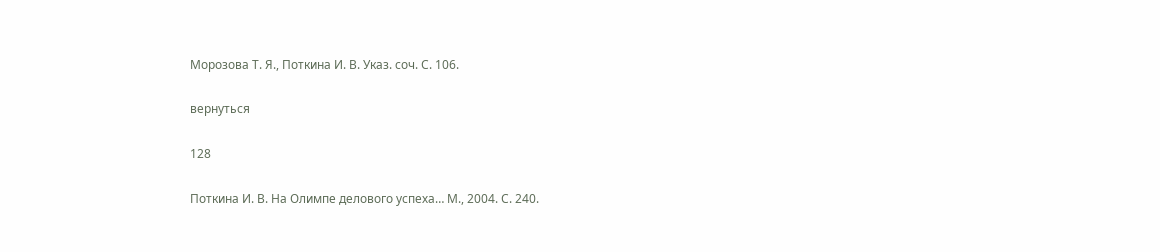Морозова Т. Я., Поткина И. В. Указ. соч. С. 106.

вернуться

128

Поткина И. В. На Олимпе делового успеха… М., 2004. С. 240.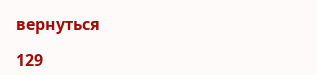вернуться

129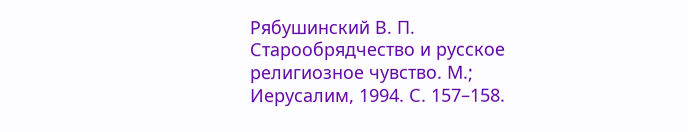Рябушинский В. П. Старообрядчество и русское религиозное чувство. М.; Иерусалим, 1994. С. 157–158.